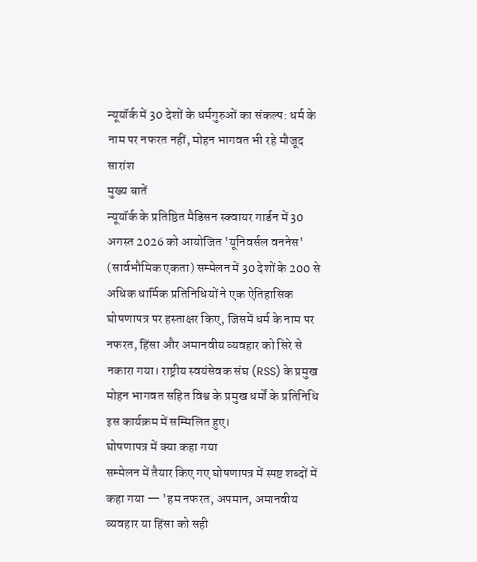न्यूयॉर्क में 30 देशों के धर्मगुरुओं का संकल्प: धर्म के नाम पर नफरत नहीं, मोहन भागवत भी रहे मौजूद
सारांश
मुख्य बातें
न्यूयॉर्क के प्रतिष्ठित मैडिसन स्क्वायर गार्डन में 30 अगस्त 2026 को आयोजित 'यूनिवर्सल वननेस' (सार्वभौमिक एकता) सम्मेलन में 30 देशों के 200 से अधिक धार्मिक प्रतिनिधियों ने एक ऐतिहासिक घोषणापत्र पर हस्ताक्षर किए, जिसमें धर्म के नाम पर नफरत, हिंसा और अमानवीय व्यवहार को सिरे से नकारा गया। राष्ट्रीय स्वयंसेवक संघ (RSS) के प्रमुख मोहन भागवत सहित विश्व के प्रमुख धर्मों के प्रतिनिधि इस कार्यक्रम में सम्मिलित हुए।
घोषणापत्र में क्या कहा गया
सम्मेलन में तैयार किए गए घोषणापत्र में स्पष्ट शब्दों में कहा गया — 'हम नफरत, अपमान, अमानवीय व्यवहार या हिंसा को सही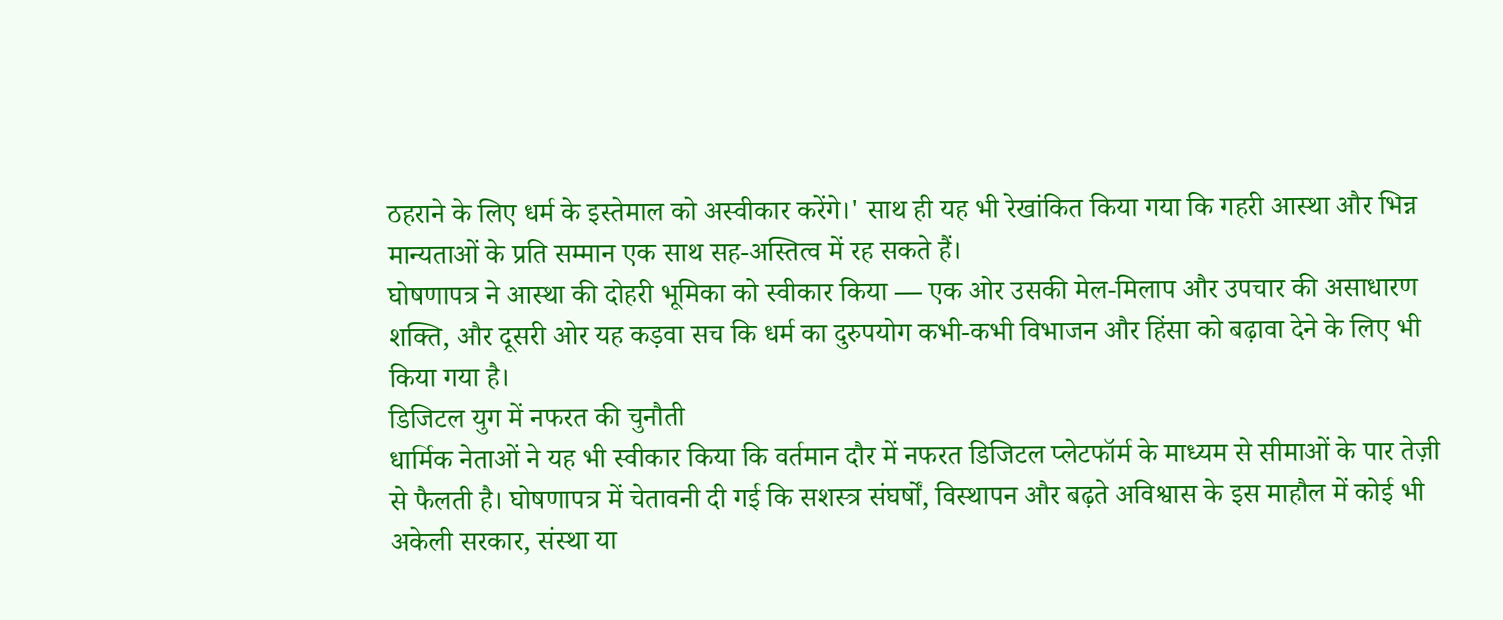ठहराने के लिए धर्म के इस्तेमाल को अस्वीकार करेंगे।' साथ ही यह भी रेखांकित किया गया कि गहरी आस्था और भिन्न मान्यताओं के प्रति सम्मान एक साथ सह-अस्तित्व में रह सकते हैं।
घोषणापत्र ने आस्था की दोहरी भूमिका को स्वीकार किया — एक ओर उसकी मेल-मिलाप और उपचार की असाधारण शक्ति, और दूसरी ओर यह कड़वा सच कि धर्म का दुरुपयोग कभी-कभी विभाजन और हिंसा को बढ़ावा देने के लिए भी किया गया है।
डिजिटल युग में नफरत की चुनौती
धार्मिक नेताओं ने यह भी स्वीकार किया कि वर्तमान दौर में नफरत डिजिटल प्लेटफॉर्म के माध्यम से सीमाओं के पार तेज़ी से फैलती है। घोषणापत्र में चेतावनी दी गई कि सशस्त्र संघर्षों, विस्थापन और बढ़ते अविश्वास के इस माहौल में कोई भी अकेली सरकार, संस्था या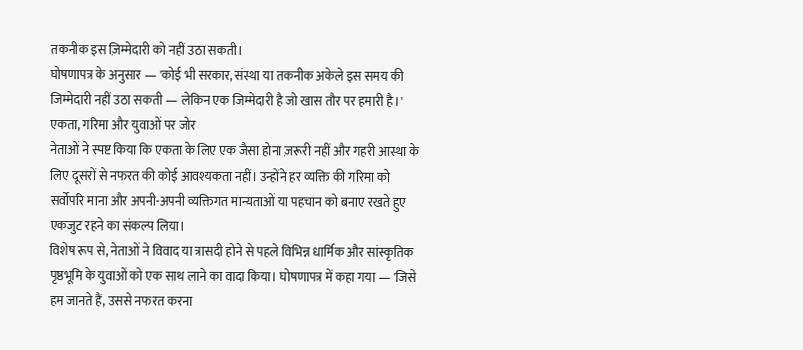तकनीक इस ज़िम्मेदारी को नहीं उठा सकती।
घोषणापत्र के अनुसार — 'कोई भी सरकार, संस्था या तकनीक अकेले इस समय की जिम्मेदारी नहीं उठा सकती — लेकिन एक जिम्मेदारी है जो खास तौर पर हमारी है।'
एकता, गरिमा और युवाओं पर जोर
नेताओं ने स्पष्ट किया कि एकता के लिए एक जैसा होना ज़रूरी नहीं और गहरी आस्था के लिए दूसरों से नफरत की कोई आवश्यकता नहीं। उन्होंने हर व्यक्ति की गरिमा को सर्वोपरि माना और अपनी-अपनी व्यक्तिगत मान्यताओं या पहचान को बनाए रखते हुए एकजुट रहने का संकल्प लिया।
विशेष रूप से, नेताओं ने विवाद या त्रासदी होने से पहले विभिन्न धार्मिक और सांस्कृतिक पृष्ठभूमि के युवाओं को एक साथ लाने का वादा किया। घोषणापत्र में कहा गया — 'जिसे हम जानते हैं, उससे नफरत करना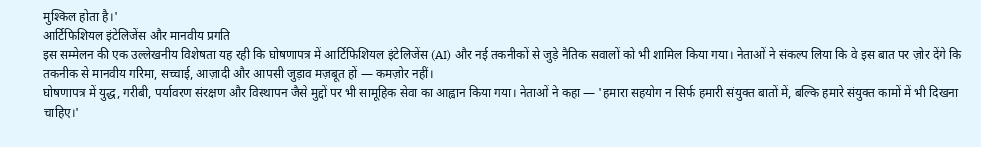मुश्किल होता है।'
आर्टिफिशियल इंटेलिजेंस और मानवीय प्रगति
इस सम्मेलन की एक उल्लेखनीय विशेषता यह रही कि घोषणापत्र में आर्टिफिशियल इंटेलिजेंस (AI) और नई तकनीकों से जुड़े नैतिक सवालों को भी शामिल किया गया। नेताओं ने संकल्प लिया कि वे इस बात पर ज़ोर देंगे कि तकनीक से मानवीय गरिमा, सच्चाई, आज़ादी और आपसी जुड़ाव मज़बूत हों — कमज़ोर नहीं।
घोषणापत्र में युद्ध, गरीबी, पर्यावरण संरक्षण और विस्थापन जैसे मुद्दों पर भी सामूहिक सेवा का आह्वान किया गया। नेताओं ने कहा — 'हमारा सहयोग न सिर्फ हमारी संयुक्त बातों में, बल्कि हमारे संयुक्त कामों में भी दिखना चाहिए।'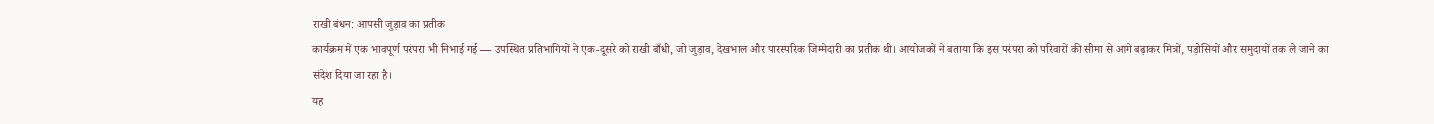राखी बंधन: आपसी जुड़ाव का प्रतीक
कार्यक्रम में एक भावपूर्ण परंपरा भी निभाई गई — उपस्थित प्रतिभागियों ने एक-दूसरे को राखी बाँधी, जो जुड़ाव, देखभाल और पारस्परिक जिम्मेदारी का प्रतीक थी। आयोजकों ने बताया कि इस परंपरा को परिवारों की सीमा से आगे बढ़ाकर मित्रों, पड़ोसियों और समुदायों तक ले जाने का संदेश दिया जा रहा है।
यह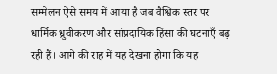सम्मेलन ऐसे समय में आया है जब वैश्विक स्तर पर धार्मिक ध्रुवीकरण और सांप्रदायिक हिंसा की घटनाएँ बढ़ रही हैं। आगे की राह में यह देखना होगा कि यह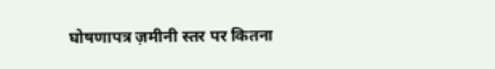घोषणापत्र ज़मीनी स्तर पर कितना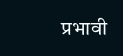प्रभावी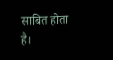साबित होता है।